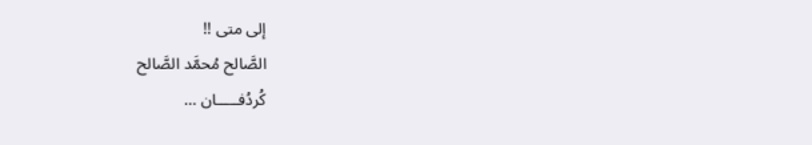إلى متى !!
الصَّالح مُحمَّد الصَّالح
كُردُفـــــان …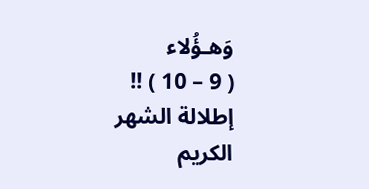وَهـؤُلاء
( 9 – 10 ) !!
إطلالة الشهر الكريم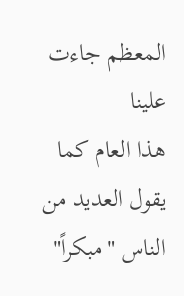المعظم جاءت علينا
هذا العام كما يقول العديد من الناس "مبكراً"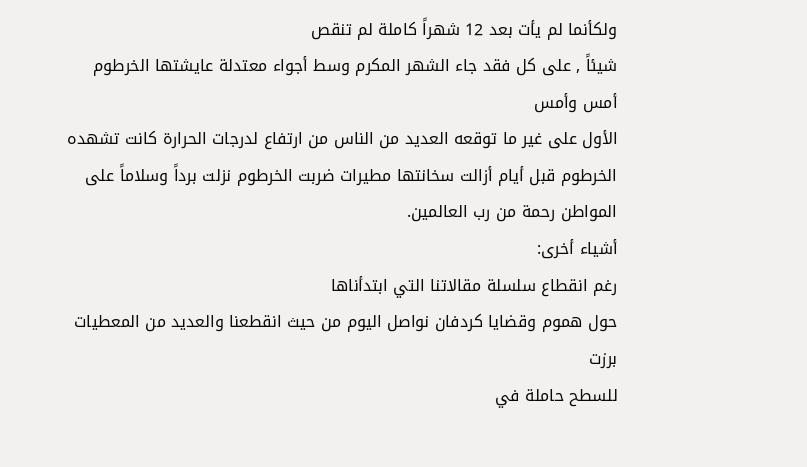ولكأنما لم يأت بعد 12 شهراً كاملة لم تنقص
شيئاً , على كل فقد جاء الشهر المكرم وسط أجواء معتدلة عايشتها الخرطوم أمس وأمس
الأول على غير ما توقعه العديد من الناس من ارتفاع لدرجات الحرارة كانت تشهده
الخرطوم قبل أيام أزالت سخانتها مطيرات ضربت الخرطوم نزلت برداً وسلاماً على
المواطن رحمة من رب العالمين.
أشياء أخرى:
رغم انقطاع سلسلة مقالاتنا التي ابتدأناها
حول هموم وقضايا كردفان نواصل اليوم من حيث انقطعنا والعديد من المعطيات برزت
للسطح حاملة في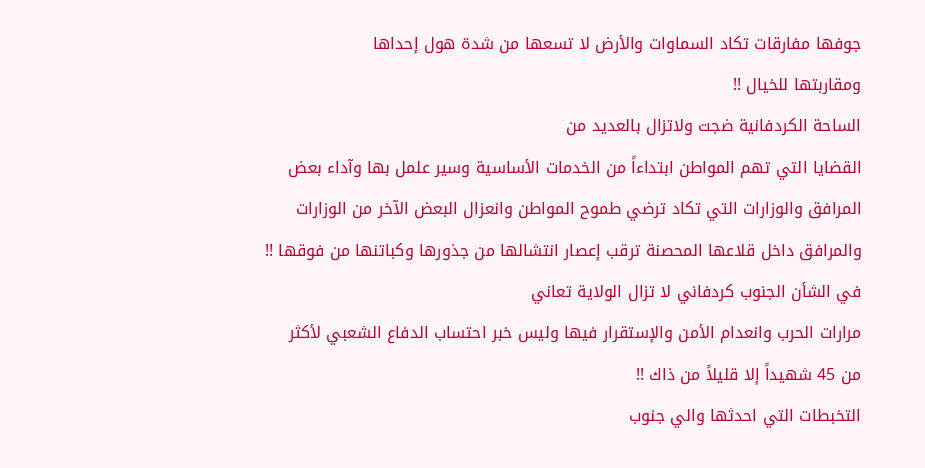جوفها مفارقات تكاد السماوات والأرض لا تسعها من شدة هول إحداها
ومقاربتها للخيال !!
الساحة الكردفانية ضجت ولاتزال بالعديد من
القضايا التي تهم المواطن ابتداءاً من الخدمات الأساسية وسير علمل بها وآداء بعض
المرافق والوزارات التي تكاد ترضي طموح المواطن وانعزال البعض الآخر من الوزارات
والمرافق داخل قلاعها المحصنة ترقب إعصار انتشالها من جذورها وكباتنها من فوقها !!
في الشأن الجنوب كردفاني لا تزال الولاية تعاني
مرارات الحرب وانعدام الأمن والإستقرار فيها وليس خبر احتساب الدفاع الشعبي لأكثر
من 45 شهيداً إلا قليلاً من ذاك !!
التخبطات التي احدثها والي جنوب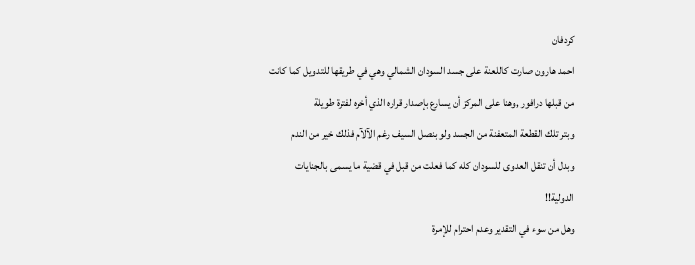كردفان
احمد هارون صارت كاللعنة على جسد السودان الشمالي وهي في طريقها للتدويل كما كانت
من قبلها درافور ,وهنا على المركز أن يسارع بإصدار قراره الذي أخره لفترة طويلة
وبتر تلك القطعة المتعفنة من الجسد ولو بنصل السيف رغم الآلآم فذلك خير من الندم
وبدل أن تنقل العدوى للسودان كله كما فعلت من قبل في قضية ما يسمى بالجنايات
الدولية!!
وهل من سوء في التقدير وعدم احترام للإمرة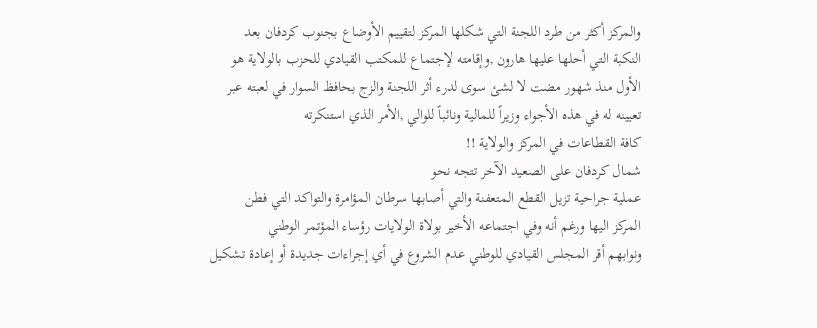والمركز أكثر من طرد اللجنة التي شكلها المركز لتقييم الأوضاع بجنوب كردفان بعد
النكبة التي أحلها عليها هارون ,وإقامته لإجتماع للمكتب القيادي للحزب بالولاية هو
الأول منذ شهور مضت لا لشئ سوى لدرء أثر اللجنة والزج بحافظ السوار في لعبته عبر
تعيينه له في هذه الأجواء وزيراً للمالية ونائباً للوالي ,الأمر الذي استنكرته
كافة القطاعات في المركز والولاية !!
شمال كردفان على الصعيد الآخر تتجه نحو
عملية جراحية تزيل القطع المتعفنة والتي أصابها سرطان المؤامرة والتواكد التي فطن
المركز اليها ورغم أنه وفي اجتماعه الأخير بولاة الولايات رؤساء المؤتمر الوطني
ونوابهم أقر المجلس القيادي للوطني عدم الشروع في أي إجراءات جديدة أو إعادة تشكيل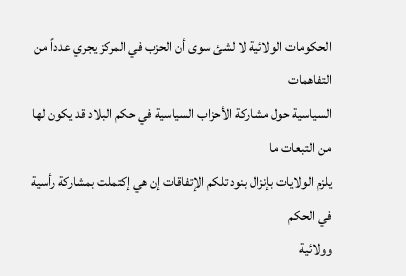الحكومات الولائية لا لشئ سوى أن الحزب في المركز يجري عدداً من التفاهمات
السياسية حول مشاركة الأحزاب السياسية في حكم البلاد قد يكون لها من التبعات ما
يلزم الولايات بإنزال بنود تلكم الإتفاقات إن هي إكتملت بمشاركة رأسية في الحكم
وولائية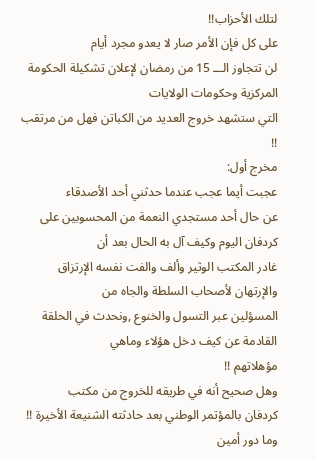لتلك الأحزاب!!
على كل فإن الأمر صار لا يعدو مجرد أيام
لن تتجاوز الـــ 15 من رمضان لإعلان تشكيلة الحكومة المركزية وحكومات الولايات
التي ستشهد خروج العديد من الكباتن فهل من مرتقب !!
مخرج أول:
عجبت أيما عجب عندما حدثني أحد الأصدقاء
عن حال أحد مستجدي النعمة من المحسوبين على كردفان اليوم وكيف آل به الحال بعد أن
غادر المكتب الوثير وألف والفت نفسه الإرتزاق والإرتهان لأصحاب السلطة والجاه من
المسؤلين عبر التسول والخنوع ,ونحدث في الحلقة القادمة عن كيف دخل هؤلاء وماهي
مؤهلاتهم !!
وهل صحيح أنه في طريقه للخروج من مكتب
كردفان بالمؤتمر الوطني بعد حادثته الشنيعة الأخيرة !!
وما دور أمين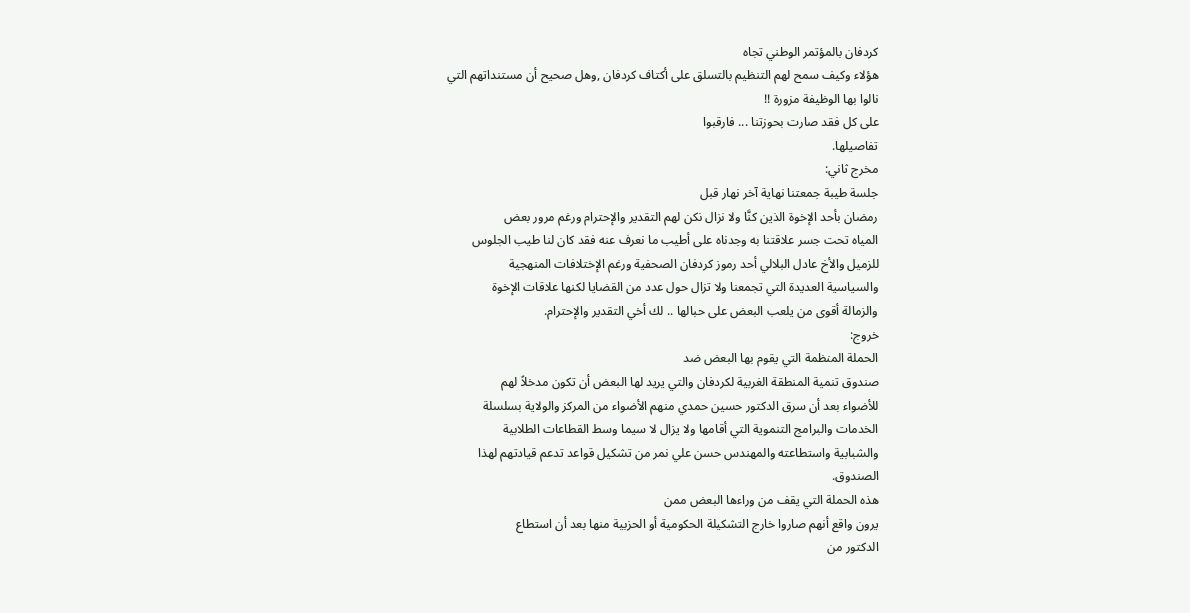كردفان بالمؤتمر الوطني تجاه
هؤلاء وكيف سمح لهم التنظيم بالتسلق على أكتاف كردفان ,وهل صحيح أن مستنداتهم التي
نالوا بها الوظيفة مزورة !!
على كل فقد صارت بحوزتنا ... فارقبوا
تفاصيلها.
مخرج ثاني:
جلسة طيبة جمعتنا نهاية آخر نهار قبل
رمضان بأحد الإخوة الذين كنَّا ولا نزال نكن لهم التقدير والإحترام ورغم مرور بعض
المياه تحت جسر علاقتنا به وجدناه على أطيب ما نعرف عنه فقد كان لنا طيب الجلوس
للزميل والأخ عادل البلالي أحد رموز كردفان الصحفية ورغم الإختلافات المنهجية
والسياسية العديدة التي تجمعنا ولا تزال حول عدد من القضايا لكنها علاقات الإخوة
والزمالة أقوى من يلعب البعض على حبالها .. لك أخي التقدير والإحترام.
خروج:
الحملة المنظمة التي يقوم بها البعض ضد
صندوق تنمية المنطقة الغربية لكردفان والتي يريد لها البعض أن تكون مدخلاً لهم
للأضواء بعد أن سرق الدكتور حسين حمدي منهم الأضواء من المركز والولاية بسلسلة
الخدمات والبرامج التنموية التي أقامها ولا يزال لا سيما وسط القطاعات الطلابية
والشبابية واستطاعته والمهندس حسن علي نمر من تشكيل قواعد تدعم قيادتهم لهذا
الصندوق.
هذه الحملة التي يقف من وراءها البعض ممن
يرون واقع أنهم صاروا خارج التشكيلة الحكومية أو الحزبية منها بعد أن استطاع
الدكتور من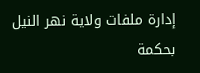إدارة ملفات ولاية نهر النيل بحكمة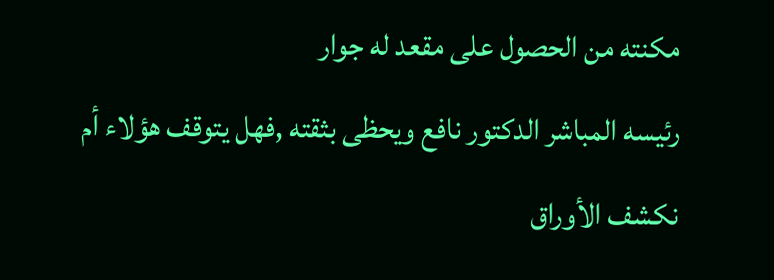مكنته من الحصول على مقعد له جوار
رئيسه المباشر الدكتور نافع ويحظى بثقته ,فهل يتوقف هؤلاء أم نكشف الأوراق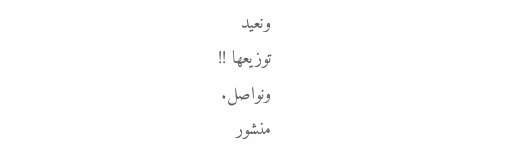ونعيد
توزيعها !!
ونواصل.
منشور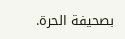بصحيفة الحرة.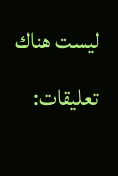ليست هناك تعليقات: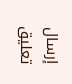إرسال تعليق